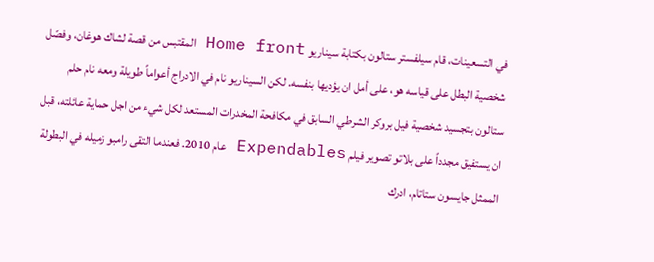في التسعينات، قام سيلفستر ستالون بكتابة سيناريو Home front المقتبس من قصة لشاك هوغان، وفصّل شخصية البطل على قياسه هو، على أمل ان يؤديها بنفسه. لكن السيناريو نام في الادراج أعواماً طويلة ومعه نام حلم ستالون بتجسيد شخصية فيل بروكر الشرطي السابق في مكافحة المخدرات المستعد لكل شيء من اجل حماية عائلته، قبل ان يستفيق مجدداً على بلاتو تصوير فيلم Expendables عام 2010. فعندما التقى رامبو زميله في البطولة الممثل جايسون ستاتام، ادرك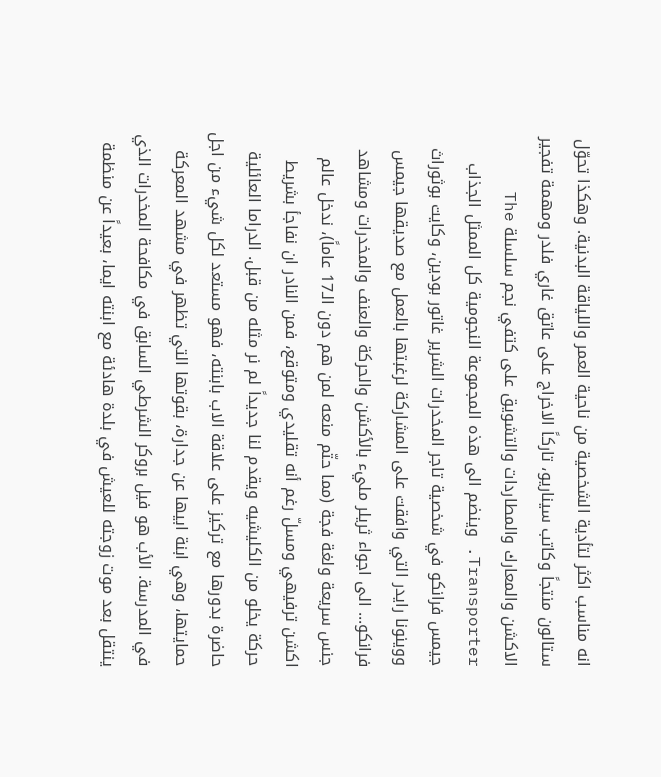انه مناسب اكثر لتأدية الشخصية من ناحية العمر واللياقة البدنية. وهكذا تحوّل ستالون منتجاً وكاتب سيناريو، تاركاً الاخراج على عاتق غاري فلدر ومهمة تفجير الاكشن والمعارك والمطاردات والتشويق على كتفي نجم سلسلة The Transporter. وينضم الى هذه المجموعة النجومية كل الممثل الجذاب جيمس فرانكو في شخصية تاجر المخدرات الشرير غاتور بودين، وكايت بوثوراث ووينونا رايدر التي وافقت على المشاركة لرغبتها بالعمل مع صديقها جيمس فرانكو... الى اجواء ثريلر مليء بالأكشن والحركة والعنف والمخدرات ومشاهد جنس سريعة ولغة فجة (مما حتّم منعه لمن هم دون الـ17 عاماً)، ندخل عالم اكشن ترفيهي ومسلّ رغم أنه تقليدي ومتوقع، فمن النادر ان نفاجأ بشريط حركة يخلو من الكليشيه ويقدم لنا جديداً لم نر مثله من قبل. الدراما العائلية حاضرة بدورها مع تركيز على علاقة الاب بابنته، فهو مستعد لكل شيء من اجل حمايتها، وهي ابنة ابيها عن جدارة، بقوتها التي تظهر في مشهد المعركة في المدرسة. الأب هو فيل بروكر الشرطي السابق في مكافحة المخدرات الذي ينتقل بعد موت زوجته للعيش في بلدة هادئة مع ابنته ايما، بعيداً عن منظمة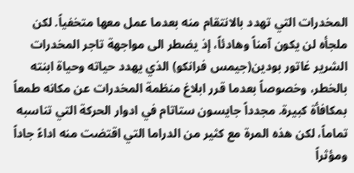المخدرات التي تهدد بالانتقام منه بعدما عمل معها متخفياً. لكن ملجأه لن يكون آمناً وهادئاً، إذ يضطر الى مواجهة تاجر المخدرات الشرير غاتور بودين(جيمس فرانكو) الذي يهدد حياته وحياة ابنته بالخطر، وخصوصاً بعدما قرر ابلاغ منظمة المخدرات عن مكانه طمعاً بمكافأة كبيرة. مجدداً جايسون ستاتام في ادوار الحركة التي تناسبه تماماً، لكن هذه المرة مع كثير من الدراما التي اقتضت منه اداءً جاداً ومؤثراً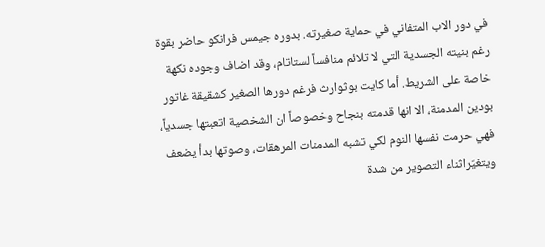في دور الاب المتفاني في حماية صغيرته. بدوره جيمس فرانكو حاضر بقوة رغم بنيته الجسدية التي لا تلائم منافساً لستاتام، وقد اضاف وجوده نكهة خاصة على الشريط. أما كايت بوثوارث فرغم دورها الصغير كشقيقة غاتور بودين المدمنة، الا انها قدمته بنجاح وخصوصاً ان الشخصية اتعبتها جسدياً، فهي حرمت نفسها النوم لكي تشبه المدمنات المرهقات، وصوتها بدأ يضعف ويتغيّراثناء التصوير من شدة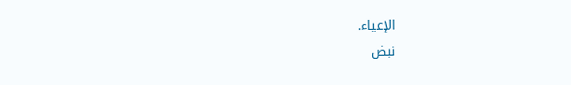الإعياء.
نبض